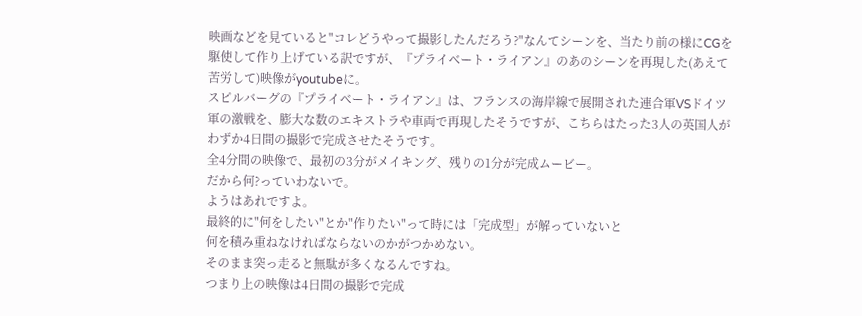映画などを見ていると"コレどうやって撮影したんだろう?"なんてシーンを、当たり前の様にCGを駆使して作り上げている訳ですが、『プライベート・ライアン』のあのシーンを再現した(あえて苦労して)映像がyoutubeに。
スピルバーグの『プライベート・ライアン』は、フランスの海岸線で展開された連合軍VSドイツ軍の激戦を、膨大な数のエキストラや車両で再現したそうですが、こちらはたった3人の英国人がわずか4日間の撮影で完成させたそうです。
全4分間の映像で、最初の3分がメイキング、残りの1分が完成ムービー。
だから何?っていわないで。
ようはあれですよ。
最終的に"何をしたい"とか"作りたい"って時には「完成型」が解っていないと
何を積み重ねなければならないのかがつかめない。
そのまま突っ走ると無駄が多くなるんですね。
つまり上の映像は4日間の撮影で完成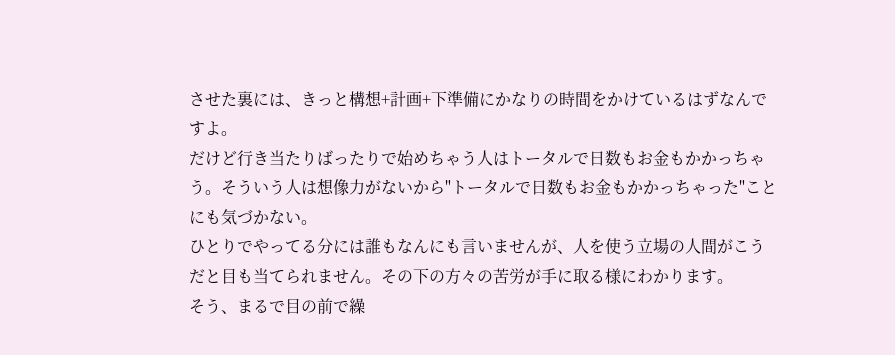させた裏には、きっと構想+計画+下準備にかなりの時間をかけているはずなんですよ。
だけど行き当たりばったりで始めちゃう人はトータルで日数もお金もかかっちゃう。そういう人は想像力がないから"トータルで日数もお金もかかっちゃった"ことにも気づかない。
ひとりでやってる分には誰もなんにも言いませんが、人を使う立場の人間がこうだと目も当てられません。その下の方々の苦労が手に取る様にわかります。
そう、まるで目の前で繰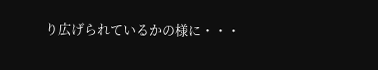り広げられているかの様に・・・